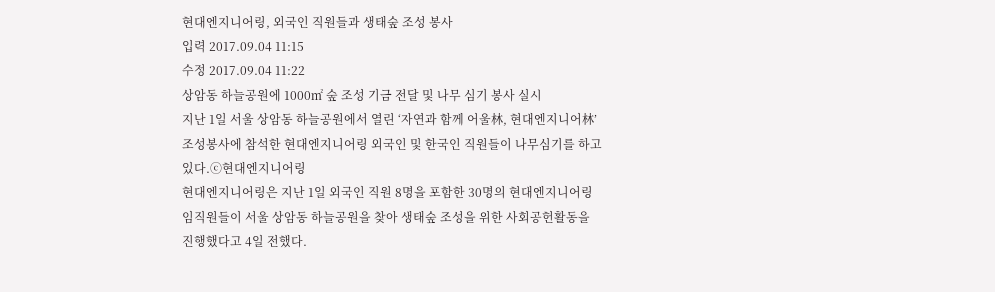현대엔지니어링, 외국인 직원들과 생태숲 조성 봉사
입력 2017.09.04 11:15
수정 2017.09.04 11:22
상암동 하늘공원에 1000㎡ 숲 조성 기금 전달 및 나무 심기 봉사 실시
지난 1일 서울 상암동 하늘공원에서 열린 ‘자연과 함께 어울林, 현대엔지니어林’ 조성봉사에 참석한 현대엔지니어링 외국인 및 한국인 직원들이 나무심기를 하고 있다.ⓒ현대엔지니어링
현대엔지니어링은 지난 1일 외국인 직원 8명을 포함한 30명의 현대엔지니어링 임직원들이 서울 상암동 하늘공원을 찾아 생태숲 조성을 위한 사회공헌활동을 진행했다고 4일 전했다.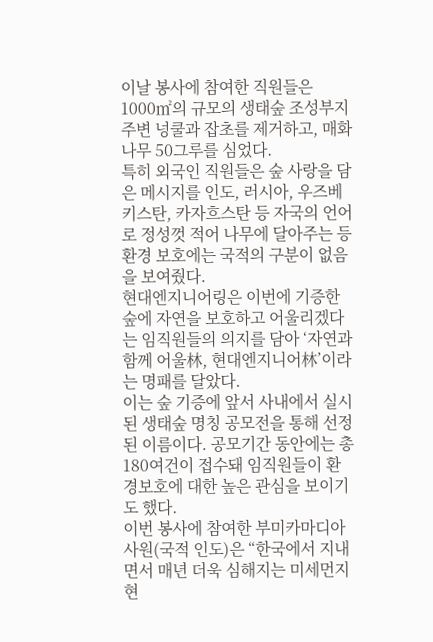이날 봉사에 참여한 직원들은 1000㎡의 규모의 생태숲 조성부지 주변 넝쿨과 잡초를 제거하고, 매화나무 50그루를 심었다.
특히 외국인 직원들은 숲 사랑을 담은 메시지를 인도, 러시아, 우즈베키스탄, 카자흐스탄 등 자국의 언어로 정성껏 적어 나무에 달아주는 등 환경 보호에는 국적의 구분이 없음을 보여줬다.
현대엔지니어링은 이번에 기증한 숲에 자연을 보호하고 어울리겠다는 임직원들의 의지를 담아 ‘자연과 함께 어울林, 현대엔지니어林’이라는 명패를 달았다.
이는 숲 기증에 앞서 사내에서 실시된 생태숲 명칭 공모전을 통해 선정된 이름이다. 공모기간 동안에는 총 180여건이 접수돼 임직원들이 환경보호에 대한 높은 관심을 보이기도 했다.
이번 봉사에 참여한 부미카마디아 사원(국적 인도)은 “한국에서 지내면서 매년 더욱 심해지는 미세먼지 현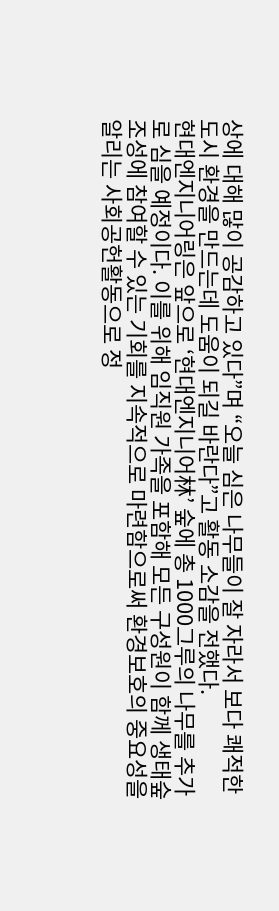상에 대해 많이 공감하고 있다”며 “오늘 심은 나무들이 잘 자라서 보다 쾌적한 도시 환경을 만드는데 도움이 되길 바란다”고 활동 소감을 전했다.
현대엔지니어링은 앞으로 ‘현대엔지니어林’ 숲에 총 1000그루의 나무를 추가로 심을 예정이다. 이를 위해 임직원 가족을 포함해 모든 구성원이 함께 생태숲 조성에 참여할 수 있는 기회를 지속적으로 마련함으로써 환경보호의 중요성을 알리는 사회공헌활동으로 정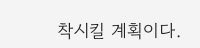착시킬 계획이다.